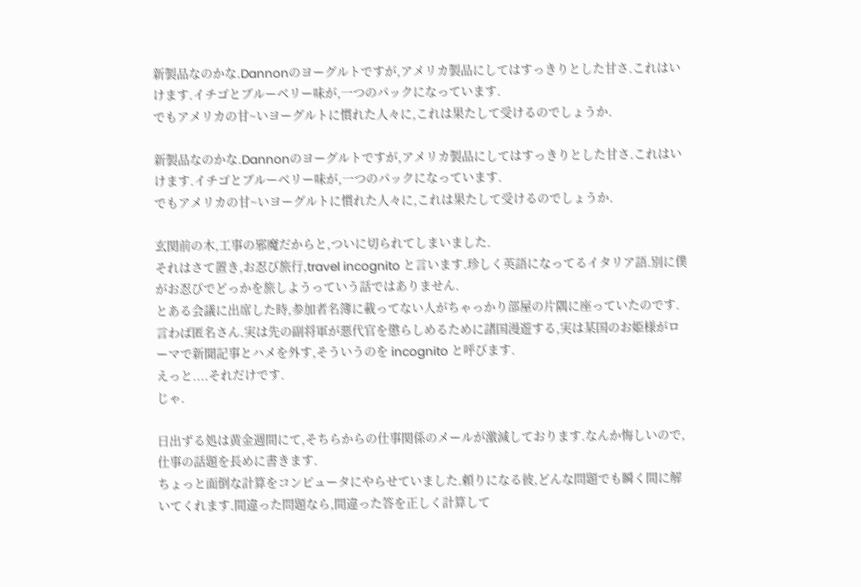新製品なのかな.Dannonのヨーグルトですが,アメリカ製品にしてはすっきりとした甘さ.これはいけます.イチゴとブルーベリー味が,一つのパックになっています.
でもアメリカの甘~いヨーグルトに慣れた人々に,これは果たして受けるのでしょうか.

新製品なのかな.Dannonのヨーグルトですが,アメリカ製品にしてはすっきりとした甘さ.これはいけます.イチゴとブルーベリー味が,一つのパックになっています.
でもアメリカの甘~いヨーグルトに慣れた人々に,これは果たして受けるのでしょうか.

玄関前の木,工事の邪魔だからと,ついに切られてしまいました.
それはさて置き,お忍び旅行,travel incognito と言います.珍しく英語になってるイタリア語.別に僕がお忍びでどっかを旅しようっていう話ではありません.
とある会議に出席した時,参加者名簿に載ってない人がちゃっかり部屋の片隅に座っていたのです.言わば匿名さん.実は先の副将軍が悪代官を懲らしめるために諸国漫遊する,実は某国のお姫様がローマで新聞記事とハメを外す,そういうのを incognito と呼びます.
えっと....それだけです.
じゃ.

日出ずる処は黄金週間にて,そちらからの仕事関係のメールが激減しております.なんか悔しいので,仕事の話題を長めに書きます.
ちょっと面倒な計算をコンピュータにやらせていました.頼りになる彼,どんな問題でも瞬く間に解いてくれます.間違った問題なら,間違った答を正しく計算して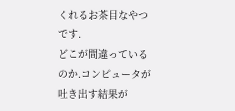くれるお茶目なやつです.
どこが間違っているのか.コンピュータが吐き出す結果が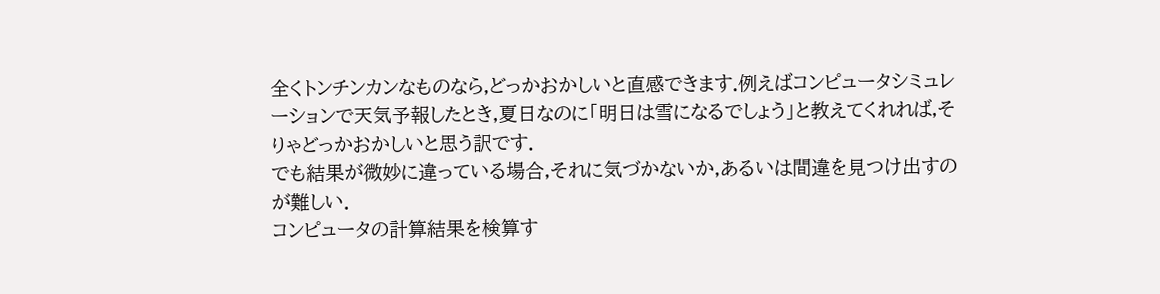全くトンチンカンなものなら,どっかおかしいと直感できます.例えばコンピュータシミュレーションで天気予報したとき,夏日なのに「明日は雪になるでしょう」と教えてくれれば,そりゃどっかおかしいと思う訳です.
でも結果が微妙に違っている場合,それに気づかないか,あるいは間違を見つけ出すのが難しい.
コンピュータの計算結果を検算す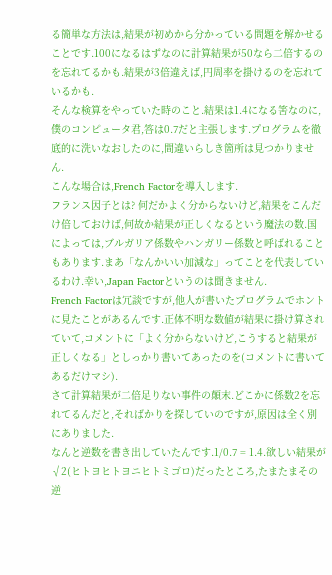る簡単な方法は,結果が初めから分かっている問題を解かせることです.100になるはずなのに計算結果が50なら二倍するのを忘れてるかも.結果が3倍違えば,円周率を掛けるのを忘れているかも.
そんな検算をやっていた時のこと.結果は1.4になる筈なのに,僕のコンピュータ君,答は0.7だと主張します.プログラムを徹底的に洗いなおしたのに,間違いらしき箇所は見つかりません.
こんな場合は,French Factorを導入します.
フランス因子とは? 何だかよく分からないけど,結果をこんだけ倍しておけば,何故か結果が正しくなるという魔法の数.国によっては,ブルガリア係数やハンガリー係数と呼ばれることもあります.まあ「なんかいい加減な」ってことを代表しているわけ.幸い,Japan Factorというのは聞きません.
French Factorは冗談ですが,他人が書いたプログラムでホントに見たことがあるんです.正体不明な数値が結果に掛け算されていて,コメントに「よく分からないけど,こうすると結果が正しくなる」としっかり書いてあったのを(コメントに書いてあるだけマシ).
さて計算結果が二倍足りない事件の顛末.どこかに係数2を忘れてるんだと,そればかりを探していのですが,原因は全く別にありました.
なんと逆数を書き出していたんです.1/0.7 = 1.4.欲しい結果が√2(ヒトヨヒトヨニヒトミゴロ)だったところ,たまたまその逆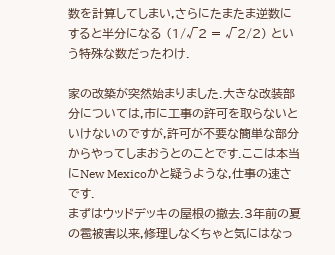数を計算してしまい,さらにたまたま逆数にすると半分になる (1/√2 = √2/2) という特殊な数だったわけ.

家の改築が突然始まりました.大きな改装部分については,市に工事の許可を取らないといけないのですが,許可が不要な簡単な部分からやってしまおうとのことです.ここは本当にNew Mexicoかと疑うような,仕事の速さです.
まずはウッドデッキの屋根の撤去.3年前の夏の雹被害以来,修理しなくちゃと気にはなっ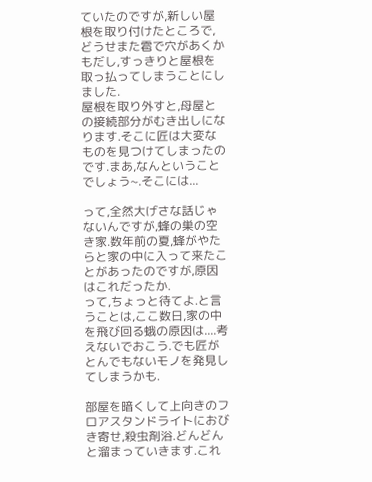ていたのですが,新しい屋根を取り付けたところで,どうせまた雹で穴があくかもだし,すっきりと屋根を取っ払ってしまうことにしました.
屋根を取り外すと,母屋との接続部分がむき出しになります.そこに匠は大変なものを見つけてしまったのです.まあ,なんということでしょう~.そこには...

って,全然大げさな話じゃないんですが,蜂の巣の空き家.数年前の夏,蜂がやたらと家の中に入って来たことがあったのですが,原因はこれだったか.
って,ちょっと待てよ.と言うことは,ここ数日,家の中を飛び回る蛾の原因は....考えないでおこう.でも匠がとんでもないモノを発見してしまうかも.

部屋を暗くして上向きのフロアスタンドライトにおびき寄せ,殺虫剤浴.どんどんと溜まっていきます.これ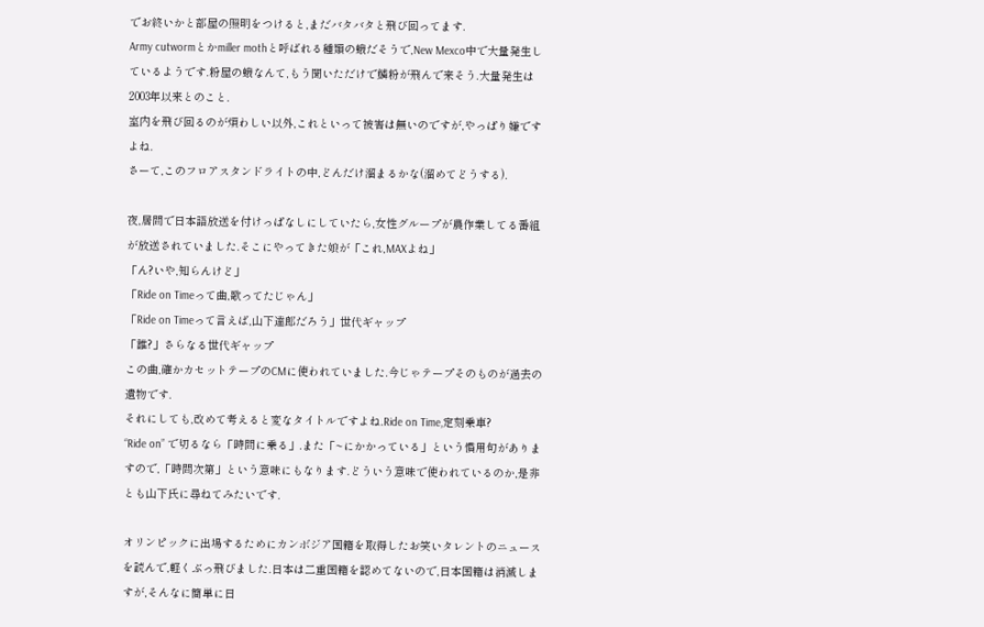でお終いかと部屋の照明をつけると,まだバタバタと飛び回ってます.
Army cutwormとかmiller mothと呼ばれる種類の蛾だそうで,New Mexco中で大量発生しているようです.粉屋の蛾なんて,もう聞いただけで鱗粉が飛んで来そう.大量発生は2003年以来とのこと.
室内を飛び回るのが煩わしい以外,これといって被害は無いのですが,やっぱり嫌ですよね.
さーて,このフロアスタンドライトの中,どんだけ溜まるかな(溜めてどうする).

夜,居間で日本語放送を付けっぱなしにしていたら,女性グループが農作業してる番組が放送されていました.そこにやってきた娘が「これ,MAXよね」
「ん?いや,知らんけど」
「Ride on Timeって曲,歌ってたじゃん」
「Ride on Timeって言えば,山下達郎だろう」世代ギャップ
「誰?」さらなる世代ギャップ
この曲,確かカセットテープのCMに使われていました.今じゃテープそのものが過去の遺物です.
それにしても,改めて考えると変なタイトルですよね.Ride on Time,定刻乗車?
“Ride on” で切るなら「時間に乗る」.また「~にかかっている」という慣用句がありますので,「時間次第」という意味にもなります.どういう意味で使われているのか,是非とも山下氏に尋ねてみたいです.

オリンピックに出場するためにカンボジア国籍を取得したお笑いタレントのニュースを読んで,軽くぶっ飛びました.日本は二重国籍を認めてないので,日本国籍は消滅しますが,そんなに簡単に日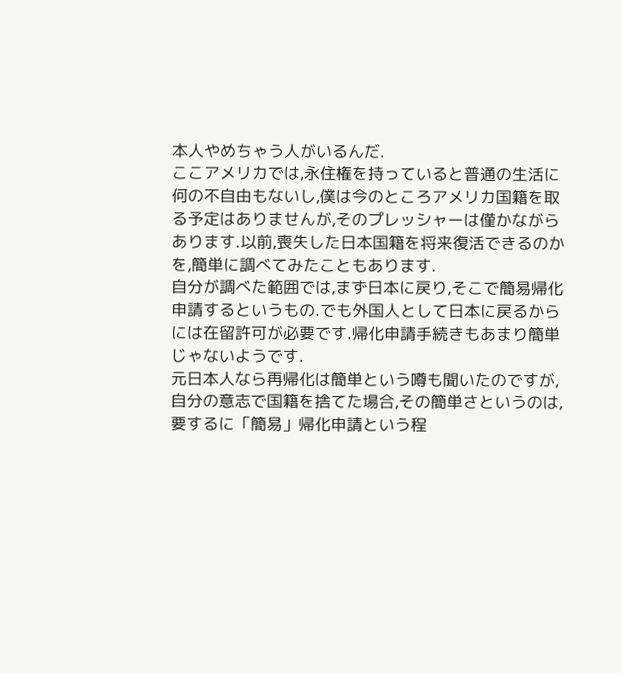本人やめちゃう人がいるんだ.
ここアメリカでは,永住権を持っていると普通の生活に何の不自由もないし,僕は今のところアメリカ国籍を取る予定はありませんが,そのプレッシャーは僅かながらあります.以前,喪失した日本国籍を将来復活できるのかを,簡単に調べてみたこともあります.
自分が調べた範囲では,まず日本に戻り,そこで簡易帰化申請するというもの.でも外国人として日本に戻るからには在留許可が必要です.帰化申請手続きもあまり簡単じゃないようです.
元日本人なら再帰化は簡単という噂も聞いたのですが,自分の意志で国籍を捨てた場合,その簡単さというのは,要するに「簡易」帰化申請という程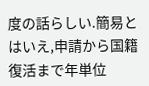度の話らしい.簡易とはいえ,申請から国籍復活まで年単位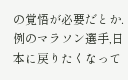の覚悟が必要だとか.
例のマラソン選手,日本に戻りたくなって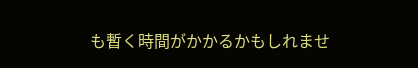も暫く時間がかかるかもしれませ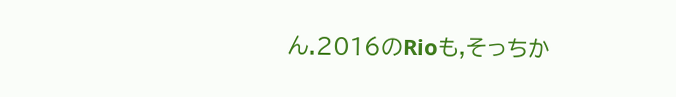ん.2016のRioも,そっちか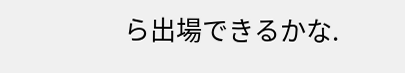ら出場できるかな.